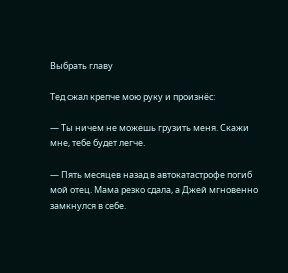Выбрать главу

Тед сжал крепче мою руку и произнёс:

— Ты ничем не можешь грузить меня. Скажи мне, тебе будет легче.

— Пять месяцев назад в автокатастрофе погиб мой отец. Мама резко сдала, а Джей мгновенно замкнулся в себе.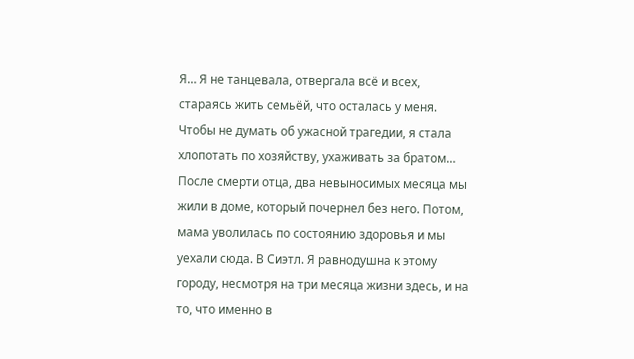Я… Я не танцевала, отвергала всё и всех, стараясь жить семьёй, что осталась у меня. Чтобы не думать об ужасной трагедии, я стала хлопотать по хозяйству, ухаживать за братом… После смерти отца, два невыносимых месяца мы жили в доме, который почернел без него. Потом, мама уволилась по состоянию здоровья и мы уехали сюда. В Сиэтл. Я равнодушна к этому городу, несмотря на три месяца жизни здесь, и на то, что именно в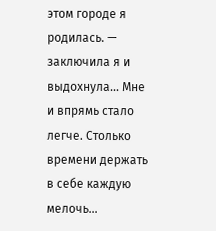этом городе я родилась. — заключила я и выдохнула… Мне и впрямь стало легче. Столько времени держать в себе каждую мелочь…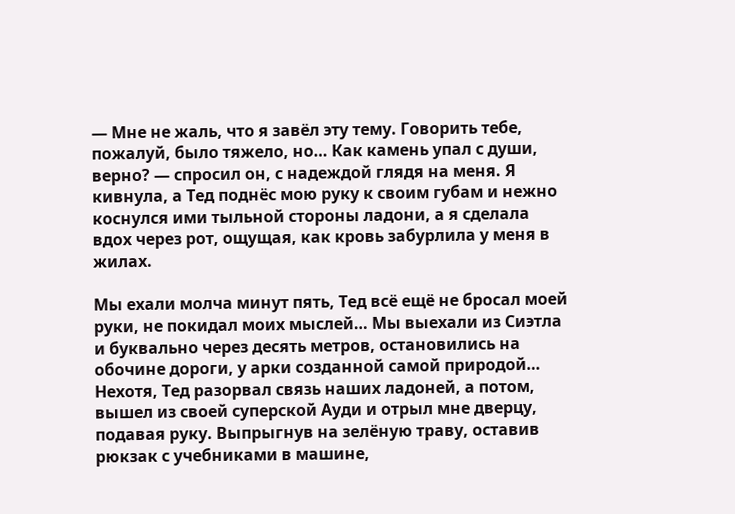— Мне не жаль, что я завёл эту тему. Говорить тебе, пожалуй, было тяжело, но… Как камень упал с души, верно? — спросил он, с надеждой глядя на меня. Я кивнула, а Тед поднёс мою руку к своим губам и нежно коснулся ими тыльной стороны ладони, а я сделала вдох через рот, ощущая, как кровь забурлила у меня в жилах.

Мы ехали молча минут пять, Тед всё ещё не бросал моей руки, не покидал моих мыслей… Мы выехали из Сиэтла и буквально через десять метров, остановились на обочине дороги, у арки созданной самой природой… Нехотя, Тед разорвал связь наших ладоней, а потом, вышел из своей суперской Ауди и отрыл мне дверцу, подавая руку. Выпрыгнув на зелёную траву, оставив рюкзак с учебниками в машине,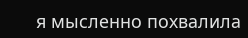я мысленно похвалила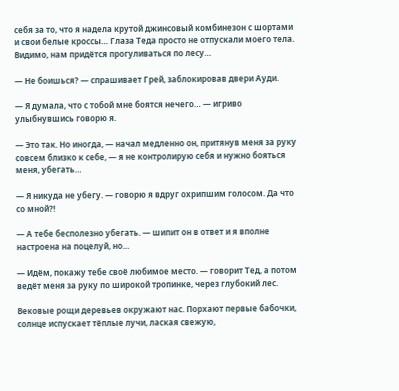себя за то, что я надела крутой джинсовый комбинезон с шортами и свои белые кроссы… Глаза Теда просто не отпускали моего тела. Видимо, нам придётся прогуливаться по лесу…

— Не боишься? — спрашивает Грей, заблокировав двери Ауди.

— Я думала, что с тобой мне боятся нечего… — игриво улыбнувшись говорю я.

— Это так. Но иногда, — начал медленно он, притянув меня за руку совсем близко к себе, — я не контролирую себя и нужно бояться меня, убегать…

— Я никуда не убегу. — говорю я вдруг охрипшим голосом. Да что со мной?!

— А тебе бесполезно убегать. — шипит он в ответ и я вполне настроена на поцелуй, но…

— Идём, покажу тебе своё любимое место. — говорит Тед, а потом ведёт меня за руку по широкой тропинке, через глубокий лес.

Вековые рощи деревьев окружают нас. Порхают первые бабочки, солнце испускает тёплые лучи, лаская свежую,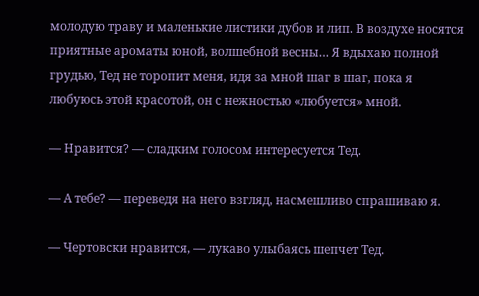молодую траву и маленькие листики дубов и лип. В воздухе носятся приятные ароматы юной, волшебной весны… Я вдыхаю полной грудью, Тед не торопит меня, идя за мной шаг в шаг, пока я любуюсь этой красотой, он с нежностью «любуется» мной.

— Нравится? — сладким голосом интересуется Тед.

— А тебе? — переведя на него взгляд, насмешливо спрашиваю я.

— Чертовски нравится, — лукаво улыбаясь шепчет Тед.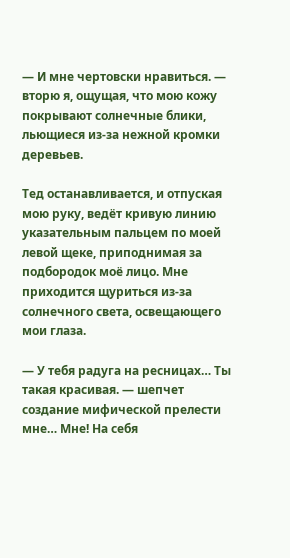— И мне чертовски нравиться. — вторю я, ощущая, что мою кожу покрывают солнечные блики, льющиеся из-за нежной кромки деревьев.

Тед останавливается, и отпуская мою руку, ведёт кривую линию указательным пальцем по моей левой щеке, приподнимая за подбородок моё лицо. Мне приходится щуриться из-за солнечного света, освещающего мои глаза.

— У тебя радуга на ресницах… Ты такая красивая. — шепчет создание мифической прелести мне… Мне! На себя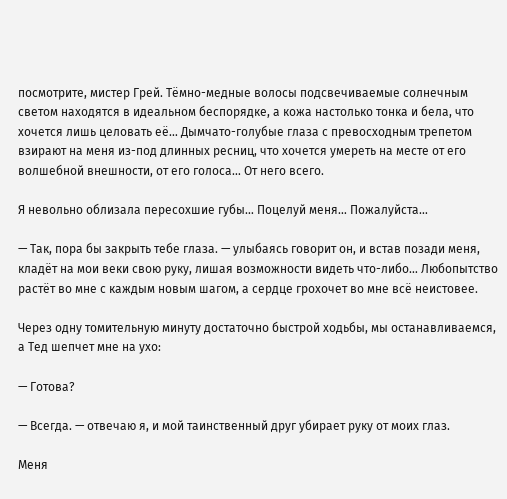посмотрите, мистер Грей. Тёмно-медные волосы подсвечиваемые солнечным светом находятся в идеальном беспорядке, а кожа настолько тонка и бела, что хочется лишь целовать её… Дымчато-голубые глаза с превосходным трепетом взирают на меня из-под длинных ресниц, что хочется умереть на месте от его волшебной внешности, от его голоса… От него всего.

Я невольно облизала пересохшие губы… Поцелуй меня… Пожалуйста…

— Так, пора бы закрыть тебе глаза. — улыбаясь говорит он, и встав позади меня, кладёт на мои веки свою руку, лишая возможности видеть что-либо… Любопытство растёт во мне с каждым новым шагом, а сердце грохочет во мне всё неистовее.

Через одну томительную минуту достаточно быстрой ходьбы, мы останавливаемся, а Тед шепчет мне на ухо:

— Готова?

— Всегда. — отвечаю я, и мой таинственный друг убирает руку от моих глаз.

Меня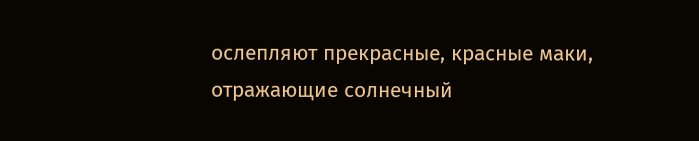ослепляют прекрасные, красные маки, отражающие солнечный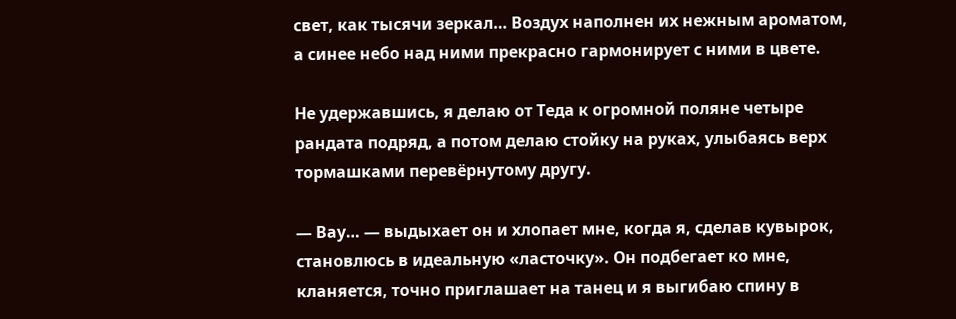свет, как тысячи зеркал… Воздух наполнен их нежным ароматом, а синее небо над ними прекрасно гармонирует с ними в цвете.

Не удержавшись, я делаю от Теда к огромной поляне четыре рандата подряд, а потом делаю стойку на руках, улыбаясь верх тормашками перевёрнутому другу.

— Вау… — выдыхает он и хлопает мне, когда я, сделав кувырок, становлюсь в идеальную «ласточку». Он подбегает ко мне, кланяется, точно приглашает на танец и я выгибаю спину в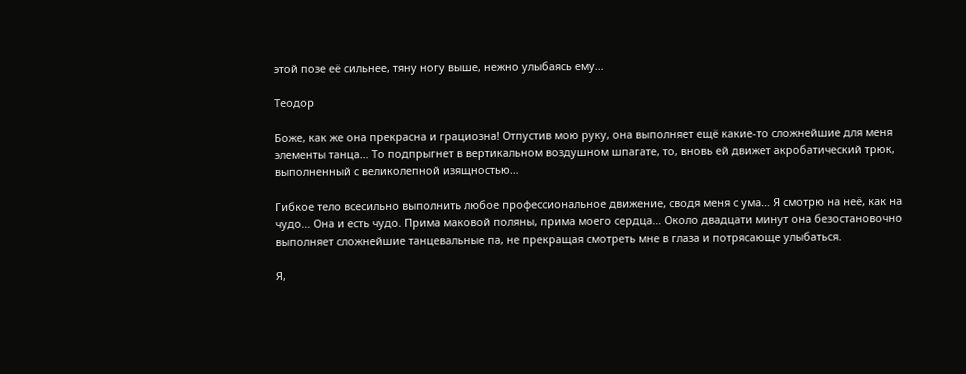этой позе её сильнее, тяну ногу выше, нежно улыбаясь ему…

Теодор

Боже, как же она прекрасна и грациозна! Отпустив мою руку, она выполняет ещё какие-то сложнейшие для меня элементы танца… То подпрыгнет в вертикальном воздушном шпагате, то, вновь ей движет акробатический трюк, выполненный с великолепной изящностью…

Гибкое тело всесильно выполнить любое профессиональное движение, сводя меня с ума… Я смотрю на неё, как на чудо… Она и есть чудо. Прима маковой поляны, прима моего сердца… Около двадцати минут она безостановочно выполняет сложнейшие танцевальные па, не прекращая смотреть мне в глаза и потрясающе улыбаться.

Я,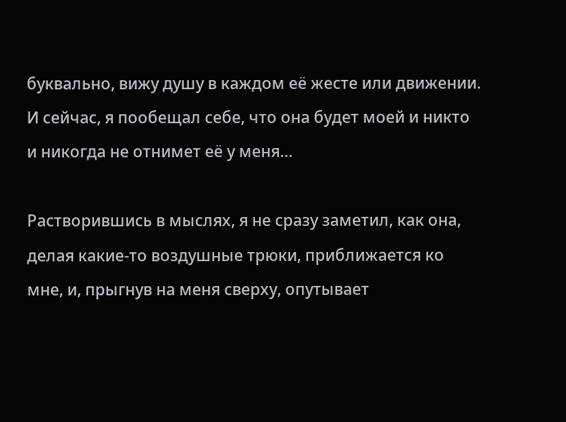буквально, вижу душу в каждом её жесте или движении. И сейчас, я пообещал себе, что она будет моей и никто и никогда не отнимет её у меня…

Растворившись в мыслях, я не сразу заметил, как она, делая какие-то воздушные трюки, приближается ко мне, и, прыгнув на меня сверху, опутывает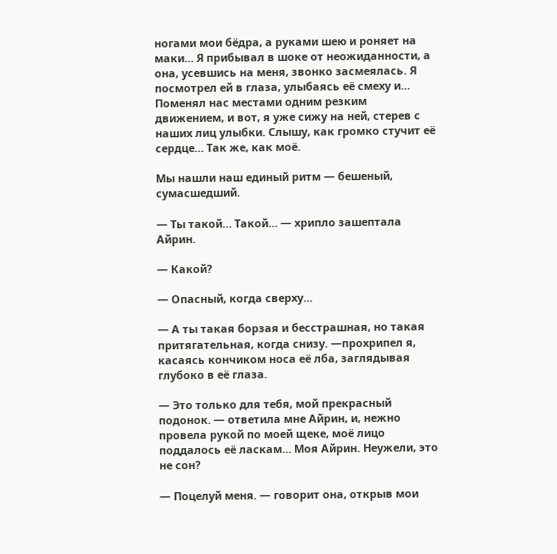ногами мои бёдра, а руками шею и роняет на маки… Я прибывал в шоке от неожиданности, а она, усевшись на меня, звонко засмеялась. Я посмотрел ей в глаза, улыбаясь её смеху и… Поменял нас местами одним резким движением, и вот, я уже сижу на ней, стерев с наших лиц улыбки. Слышу, как громко стучит её сердце… Так же, как моё.

Мы нашли наш единый ритм — бешеный, сумасшедший.

— Ты такой… Такой… — хрипло зашептала Айрин.

— Какой?

— Опасный, когда сверху…

— А ты такая борзая и бесстрашная, но такая притягательная, когда снизу. —прохрипел я, касаясь кончиком носа её лба, заглядывая глубоко в её глаза.

— Это только для тебя, мой прекрасный подонок. — ответила мне Айрин, и, нежно провела рукой по моей щеке, моё лицо поддалось её ласкам… Моя Айрин. Неужели, это не сон?

— Поцелуй меня. — говорит она, открыв мои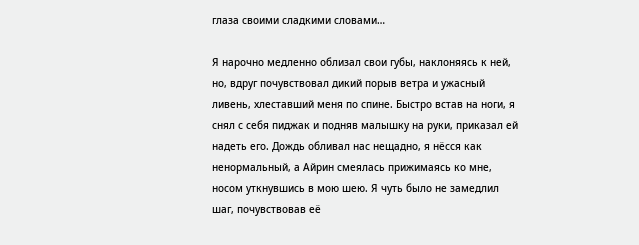глаза своими сладкими словами…

Я нарочно медленно облизал свои губы, наклоняясь к ней, но, вдруг почувствовал дикий порыв ветра и ужасный ливень, хлеставший меня по спине. Быстро встав на ноги, я снял с себя пиджак и подняв малышку на руки, приказал ей надеть его. Дождь обливал нас нещадно, я нёсся как ненормальный, а Айрин смеялась прижимаясь ко мне, носом уткнувшись в мою шею. Я чуть было не замедлил шаг, почувствовав её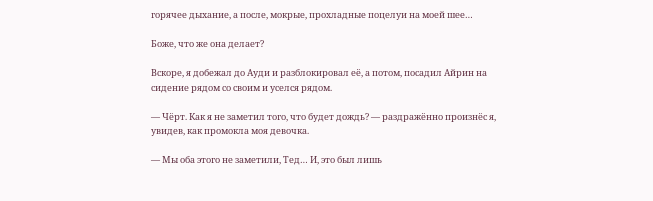горячее дыхание, а после, мокрые, прохладные поцелуи на моей шее…

Боже, что же она делает?

Вскоре, я добежал до Ауди и разблокировал её, а потом, посадил Айрин на сидение рядом со своим и уселся рядом.

— Чёрт. Как я не заметил того, что будет дождь? — раздражённо произнёс я, увидев, как промокла моя девочка.

— Мы оба этого не заметили, Тед… И, это был лишь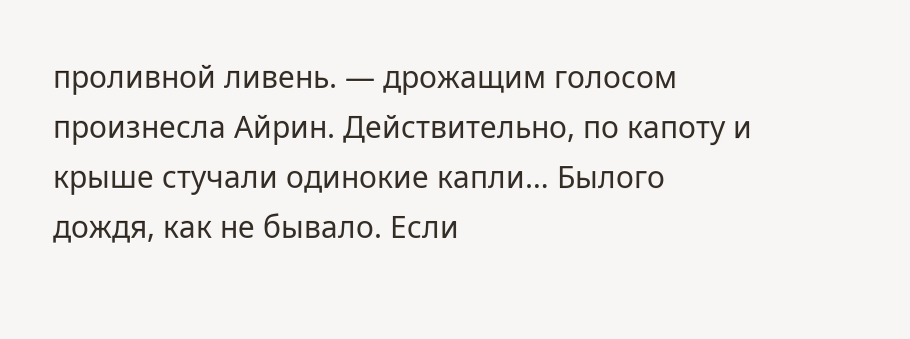проливной ливень. — дрожащим голосом произнесла Айрин. Действительно, по капоту и крыше стучали одинокие капли… Былого дождя, как не бывало. Если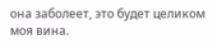она заболеет, это будет целиком моя вина.